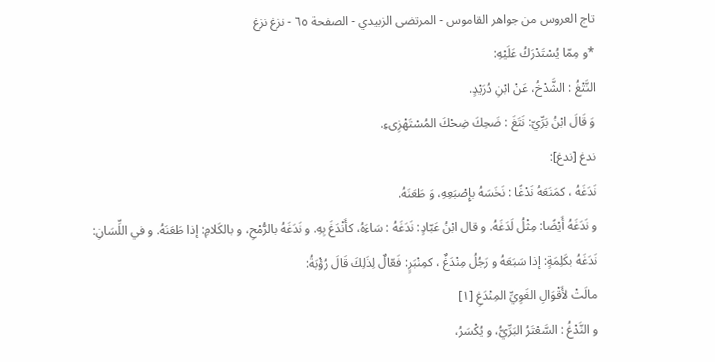تاج العروس من جواهر القاموس - المرتضى الزبيدي - الصفحة ٦٥ - نزغ نزغ
*و مِمّا يُسْتَدْرَكُ عَلَيْهِ:
النَّتْغُ : الشَّدْخُ، عَنْ ابْنِ دُرَيْدٍ.
وَ قَالَ ابْنُ بَرِّيّ: نَتَغَ : ضَحِكَ ضِحْكَ المُسْتَهْزِىءِ.
ندغ [ندغ]:
نَدَغَهُ ، كمَنَعَهُ نَدْغًا : نَخَسَهُ بإِصْبَعِهِ، وَ طَعَنَهُ.
و نَدَغَهُ أَيْضًا: مِثْلُ لَدَغَهُ. و قال ابْنُ عَبّادٍ: نَدَغَهُ : سَاءَهُ، كأَنْدَغَ بِهِ. و نَدَغَهُ بالرُّمْحِ، و بالكَلامِ: إذا طَعَنَهُ. و في اللِّسَانِ:
نَدَغَهُ بكَلِمَةٍ: إذا سَبَعَهُ و رَجُلُ مِنْدَغٌ ، كمِنْبَرٍ: فَعّالٌ لِذَلِكَ قَالَ رُؤْبَةُ:
مالَتْ لأَقْوَالِ الغَوِيِّ المِنْدَغِ [١]
و النَّدْغُ : السَّعْتَرُ البَرِّيُّ، و يُكْسَرُ،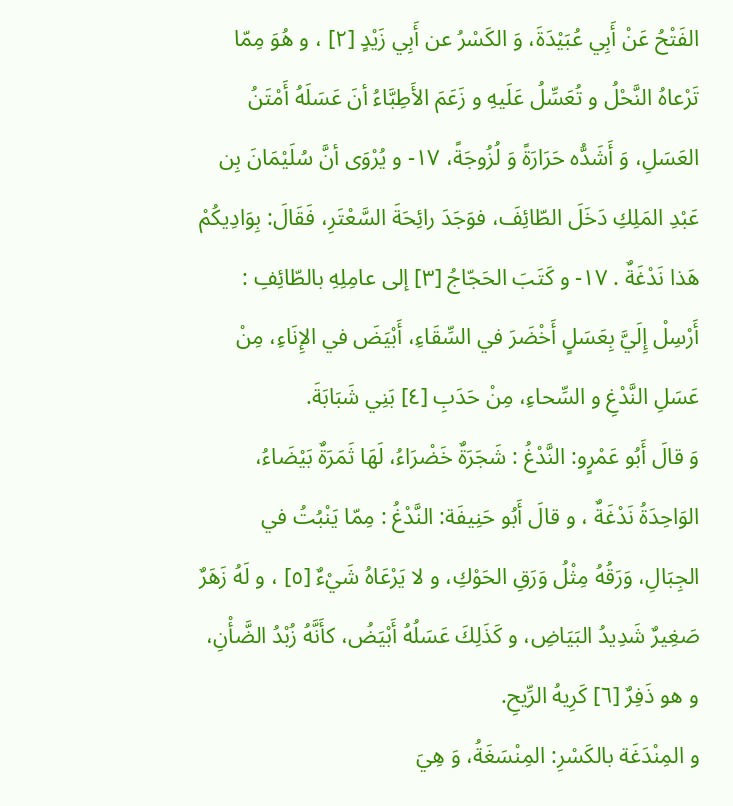الفَتْحُ عَنْ أَبِي عُبَيْدَةَ، وَ الكَسْرُ عن أَبِي زَيْدٍ [٢] ، و هُوَ مِمّا تَرْعاهُ النَّحْلُ و تُعَسِّلُ عَلَيهِ و زَعَمَ الأَطِبَّاءُ أنَ عَسَلَهُ أَمْتَنُ العَسَلِ، وَ أَشَدُّه حَرَارَةً وَ لُزُوجَةً، ١٧- و يُرْوَى أنَّ سُلَيْمَانَ بِن عَبْدِ المَلِكِ دَخَلَ الطّائِفَ، فوَجَدَ رائِحَةَ السَّعْتَرِ، فَقَالَ: بِوَادِيكُمْ هَذا نَدْغَةٌ . ١٧- و كَتَبَ الحَجّاجُ [٣] إلى عامِلِهِ بالطّائِفِ : أَرْسِلْ إِلَيَّ بِعَسَلٍ أَخْضَرَ في السِّقَاءِ، أَبْيَضَ في الإِنَاءِ، مِنْ عَسَلِ النَّدْغِ و السِّحاءِ، مِنْ حَدَبِ [٤] بَنِي شَبَابَةَ.
وَ قالَ أَبُو عَمْرٍو: النَّدْغُ : شَجَرَةٌ خَضْرَاءُ، لَهَا ثَمَرَةٌ بَيْضَاءُ، الوَاحِدَةُ نَدْغَةٌ ، و قالَ أَبُو حَنِيفَة: النَّدْغُ : مِمّا يَنْبُتُ في الجِبَالِ، وَرَقُهُ مِثْلُ وَرَقِ الحَوْكِ، و لا يَرْعَاهُ شَيْءٌ [٥] ، و لَهُ زَهَرٌ صَغِيرٌ شَدِيدُ البَيَاضِ، و كَذَلِكَ عَسَلُهُ أَبْيَضُ، كأَنَّهُ زُبْدُ الضَّأْنِ، و هو ذَفِرٌ [٦] كَرِيهُ الرِّيحِ.
و المِنْدَغَة بالكَسْرِ: المِنْسَغَةُ، وَ هِيَ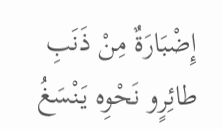إِضْبَارَةٌ مِنْ ذَنَبِ طائِرٍو نَحْوِه يَنْسَغُ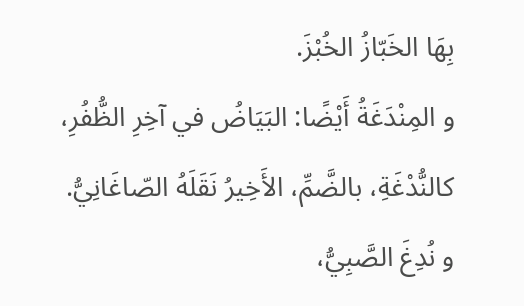بِهَا الخَبّازُ الخُبْزَ.
و المِنْدَغَةُ أَيْضًا: البَيَاضُ في آخِرِ الظُّفُرِ، كالنُّدْغَةِ، بالضَّمِّ، الأَخِيرُ نَقَلَهُ الصّاغَانِيُّ.
و نُدِغَ الصَّبِيُّ،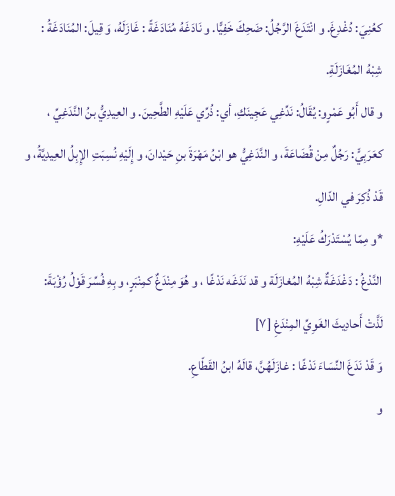كعُنِيَ: دُغْدِغَ. و انْتَدَغَ الرَّجُلُ: ضَحِكَ خَفِيًّا. و نَادَغَهُ مُنَادَغَةً : غَازَلَهُ، وَ قِيلَ: المُنَادَغَةُ : شِبْهُ المُغَازَلَةِ.
و قال أَبُو عَمْرٍو: يُقَالُ: نَدِّغِي عَجِينَكِ، أي: ذُرِّي عَلَيْهِ الطَّحِينَ. و العِيدِيُّ بنُ النَّدَغِيِّ ، كعَرَبِيٍّ: رَجُلٌ مِنْ قُضَاعَةَ، و النَّدَغِيُّ هو ابْنُ مَهْرَةَ بنِ حَيْدانَ، و إِلَيْهِ نُسِبَتِ الإِبِلُ العِيدِيَّةُ، و قَدْ ذُكِرَ في الدّالِ.
*و مِمّا يُسْتَدْرَكُ عَلَيْهِ:
النَّدْغُ : دَغْدَغَةٌ شِبْهُ المُغازَلَة و قد نَدَغَه نَدْغًا ، و هُوَ مِنْدَغٌ كمِنْبَرٍ، و بِهِ فُسِّرَ قَوْلُ رُؤْبَةَ:
لَذَّتْ أَحادِيثَ الغَوِيِّ المِنْدَغِ [٧]
وَ قَدْ نَدَغَ النِّسَاءَ نَدْغًا : غازَلَهُنَّ، قالَهُ ابنُ القَطّاعِ.
و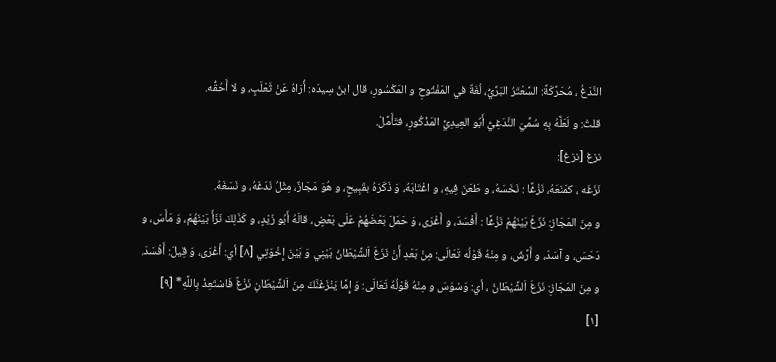النَّدَغُ ، مُحَرَّكَةً: السَّعْتَرُ البَرِّيُّ، لُغَةٌ في المَفْتُوحِ و المَكْسُورِ، قال ابنُ سِيدَه: أُرَاهُ عَنْ ثَعْلَبٍ، و لا أَحُقُّه.
قلتُ: و لَعَلَّهُ بِهِ سُمِّيَ النَّدَغِيُّ أَبُو العِيدِيِّ المَذْكُورِ، فتَأَمَّلْ.
نزغ [نزغ]:
نَزَغَه ، كمَنَعَهُ، نَزْغًا : نَخَسَهُ، و طَعَنَ فِيهِ، و اغْتَابَهُ، وَ ذَكَرَهُ بقَبِيحٍ، و هُوَ مَجَازٌ، مِثْلُ نَدَغَهُ، و نَسَغَهُ.
و مِنَ المَجَازِ: نَزَغَ بَيْنَهُمْ نَزْغًا : أَفْسَدَ، و أَغْرَى، وَ حَمَلَ بَعْضَهُمْ عَلَى بَعْضٍ، قالَهُ أَبُو زَيْدٍ، و كَذَلِكَ نَزَأَ بَيْنَهُمْ، وَ مَأَسَ، و دَحَسَ، و آسَدَ، و أَرَّشَ، و مِنْهُ قَوْلُه تَعَالَى: مِنْ بَعْدِ أَنْ نَزَغَ اَلشَّيْطَانُ بَيْنِي وَ بَيْنَ إِخْوَتِي [٨] أي: أَغْرَى، وَ قِيلَ: أَفْسَدَ.
و مِنَ المَجَازِ: نَزَغَ اَلشَّيْطَانُ ، أي: وَسْوَسَ و مِنْهُ قَوْلُهُ تَعَالَى: وَ إِمَّا يَنْزَغَنَّكَ مِنَ اَلشَّيْطَانِ نَزْغٌ فَاسْتَعِذْ بِاللَّهِ* [٩]
[١]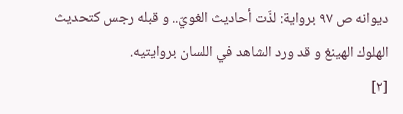ديوانه ص ٩٧ برواية: لذّت أحاديث الغويّ.. و قبله رجس كتحديث الهلوك الهينغ و قد ورد الشاهد في اللسان بروايتيه.
[٢]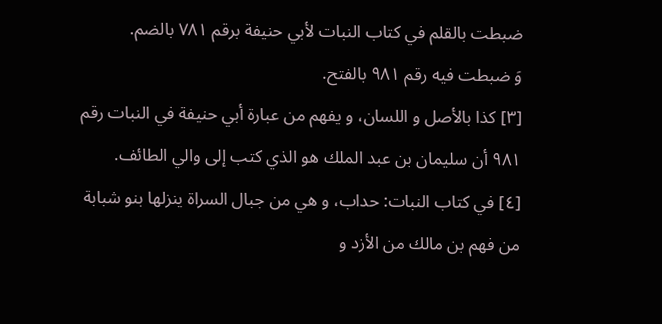ضبطت بالقلم في كتاب النبات لأبي حنيفة برقم ٧٨١ بالضم.
وَ ضبطت فيه رقم ٩٨١ بالفتح.
[٣] كذا بالأصل و اللسان، و يفهم من عبارة أبي حنيفة في النبات رقم ٩٨١ أن سليمان بن عبد الملك هو الذي كتب إلى والي الطائف.
[٤] في كتاب النبات: حداب، و هي من جبال السراة ينزلها بنو شبابة من فهم بن مالك من الأزد و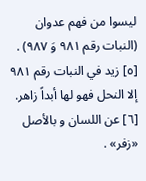ليسوا من فهم عدوان (النبات رقم ٩٨١ وَ ٩٨٧) .
[٥] زيد في النبات رقم ٩٨١ إلا النحل فهو لها أبداً زاهر.
[٦] عن اللسان و بالأصل «زفر» .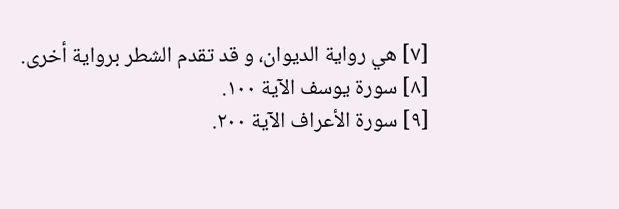[٧] هي رواية الديوان، و قد تقدم الشطر برواية أخرى.
[٨] سورة يوسف الآية ١٠٠.
[٩] سورة الأعراف الآية ٢٠٠.